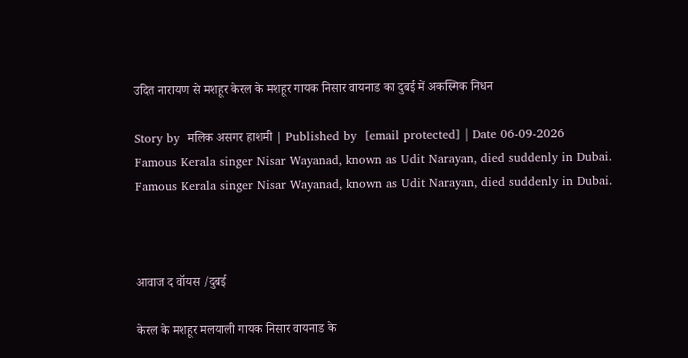उदित नारायण से मशहूर केरल के मशहूर गायक निसार वायनाड का दुबई में अकस्मिक निधन

Story by  मलिक असगर हाशमी | Published by  [email protected] | Date 06-09-2026
Famous Kerala singer Nisar Wayanad, known as Udit Narayan, died suddenly in Dubai.
Famous Kerala singer Nisar Wayanad, known as Udit Narayan, died suddenly in Dubai.



आवाज द वॉयस /दुबई

केरल के मशहूर मलयाली गायक निसार वायनाड के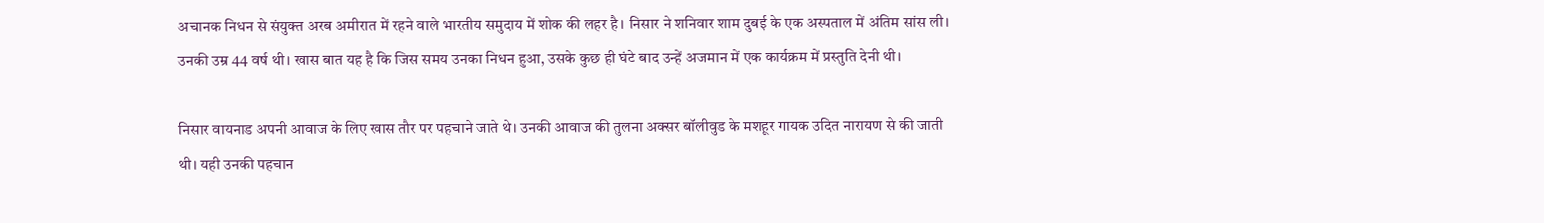अचानक निधन से संयुक्त अरब अमीरात में रहने वाले भारतीय समुदाय में शोक की लहर है। निसार ने शनिवार शाम दुबई के एक अस्पताल में अंतिम सांस ली। उनकी उम्र 44 वर्ष थी। खास बात यह है कि जिस समय उनका निधन हुआ, उसके कुछ ही घंटे बाद उन्हें अजमान में एक कार्यक्रम में प्रस्तुति देनी थी।

निसार वायनाड अपनी आवाज के लिए खास तौर पर पहचाने जाते थे। उनकी आवाज की तुलना अक्सर बॉलीवुड के मशहूर गायक उदित नारायण से की जाती थी। यही उनकी पहचान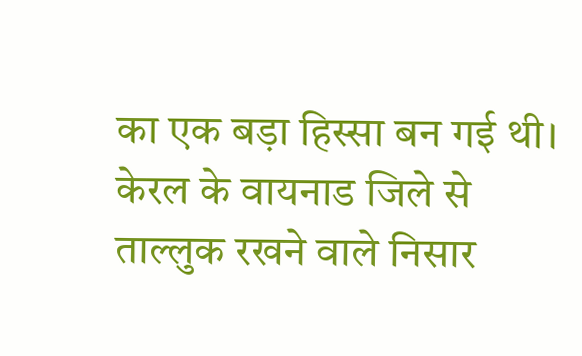का एक बड़ा हिस्सा बन गई थी। केरल के वायनाड जिले से ताल्लुक रखने वाले निसार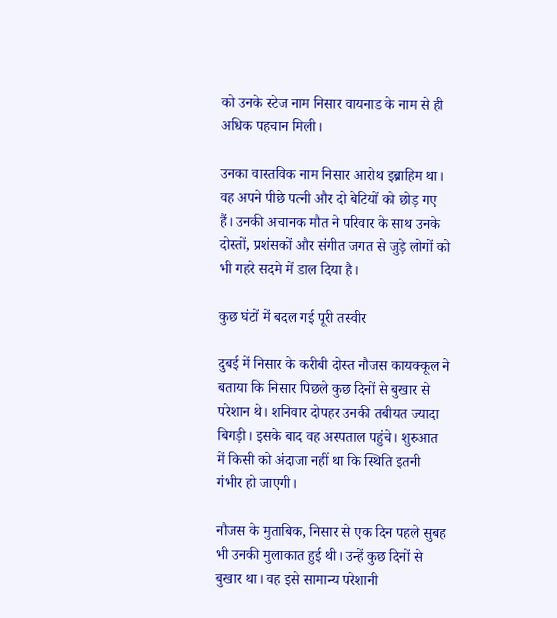को उनके स्टेज नाम निसार वायनाड के नाम से ही अधिक पहचान मिली।

उनका वास्तविक नाम निसार आरोथ इब्राहिम था। वह अपने पीछे पत्नी और दो बेटियों को छोड़ गए हैं। उनकी अचानक मौत ने परिवार के साथ उनके दोस्तों, प्रशंसकों और संगीत जगत से जुड़े लोगों को भी गहरे सदमे में डाल दिया है।

कुछ घंटों में बदल गई पूरी तस्वीर

दुबई में निसार के करीबी दोस्त नौजस कायक्कूल ने बताया कि निसार पिछले कुछ दिनों से बुखार से परेशान थे। शनिवार दोपहर उनकी तबीयत ज्यादा बिगड़ी। इसके बाद वह अस्पताल पहुंचे। शुरुआत में किसी को अंदाजा नहीं था कि स्थिति इतनी गंभीर हो जाएगी।

नौजस के मुताबिक, निसार से एक दिन पहले सुबह भी उनकी मुलाकात हुई थी। उन्हें कुछ दिनों से बुखार था। वह इसे सामान्य परेशानी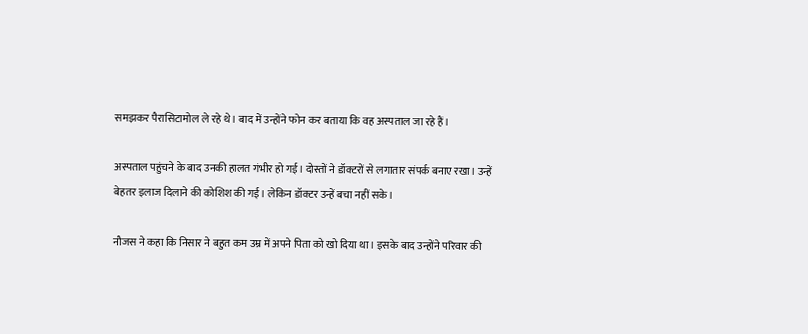समझकर पैरासिटामोल ले रहे थे। बाद में उन्होंने फोन कर बताया कि वह अस्पताल जा रहे हैं।

अस्पताल पहुंचने के बाद उनकी हालत गंभीर हो गई। दोस्तों ने डॉक्टरों से लगातार संपर्क बनाए रखा। उन्हें बेहतर इलाज दिलाने की कोशिश की गई। लेकिन डॉक्टर उन्हें बचा नहीं सके।

नौजस ने कहा कि निसार ने बहुत कम उम्र में अपने पिता को खो दिया था। इसके बाद उन्होंने परिवार की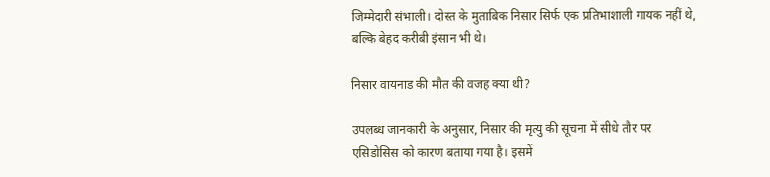जिम्मेदारी संभाली। दोस्त के मुताबिक निसार सिर्फ एक प्रतिभाशाली गायक नहीं थे, बल्कि बेहद करीबी इंसान भी थे।

निसार वायनाड की मौत की वजह क्या थी?

उपलब्ध जानकारी के अनुसार, निसार की मृत्यु की सूचना में सीधे तौर पर एसिडोसिस को कारण बताया गया है। इसमें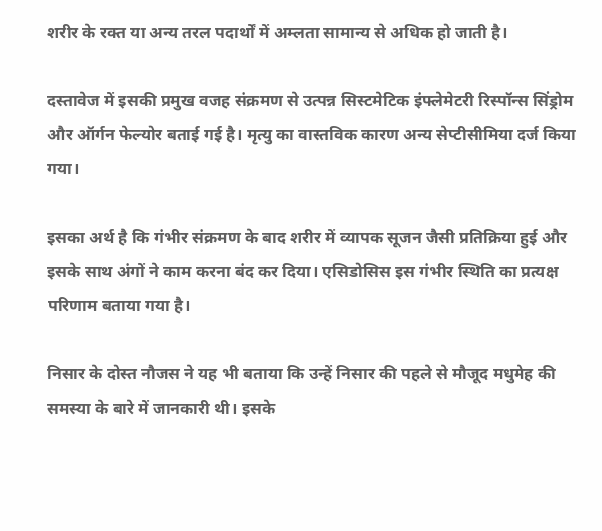शरीर के रक्त या अन्य तरल पदार्थों में अम्लता सामान्य से अधिक हो जाती है।

दस्तावेज में इसकी प्रमुख वजह संक्रमण से उत्पन्न सिस्टमेटिक इंफ्लेमेटरी रिस्पॉन्स सिंड्रोम और ऑर्गन फेल्योर बताई गई है। मृत्यु का वास्तविक कारण अन्य सेप्टीसीमिया दर्ज किया गया।

इसका अर्थ है कि गंभीर संक्रमण के बाद शरीर में व्यापक सूजन जैसी प्रतिक्रिया हुई और इसके साथ अंगों ने काम करना बंद कर दिया। एसिडोसिस इस गंभीर स्थिति का प्रत्यक्ष परिणाम बताया गया है।

निसार के दोस्त नौजस ने यह भी बताया कि उन्हें निसार की पहले से मौजूद मधुमेह की समस्या के बारे में जानकारी थी। इसके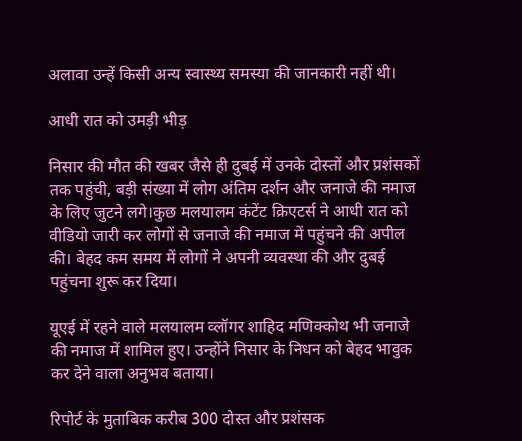अलावा उन्हें किसी अन्य स्वास्थ्य समस्या की जानकारी नहीं थी।

आधी रात को उमड़ी भीड़

निसार की मौत की खबर जैसे ही दुबई में उनके दोस्तों और प्रशंसकों तक पहुंची, बड़ी संख्या में लोग अंतिम दर्शन और जनाजे की नमाज के लिए जुटने लगे।कुछ मलयालम कंटेंट क्रिएटर्स ने आधी रात को वीडियो जारी कर लोगों से जनाजे की नमाज में पहुंचने की अपील की। बेहद कम समय में लोगों ने अपनी व्यवस्था की और दुबई पहुंचना शुरू कर दिया।

यूएई में रहने वाले मलयालम व्लॉगर शाहिद मणिक्कोथ भी जनाजे की नमाज में शामिल हुए। उन्होंने निसार के निधन को बेहद भावुक कर देने वाला अनुभव बताया।

रिपोर्ट के मुताबिक करीब 300 दोस्त और प्रशंसक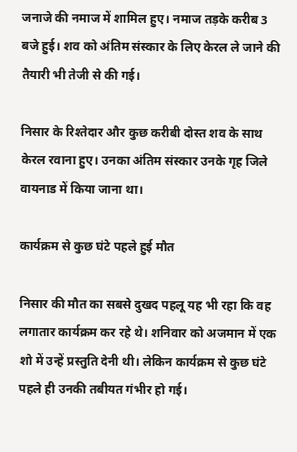जनाजे की नमाज में शामिल हुए। नमाज तड़के करीब 3 बजे हुई। शव को अंतिम संस्कार के लिए केरल ले जाने की तैयारी भी तेजी से की गई।

निसार के रिश्तेदार और कुछ करीबी दोस्त शव के साथ केरल रवाना हुए। उनका अंतिम संस्कार उनके गृह जिले वायनाड में किया जाना था।

कार्यक्रम से कुछ घंटे पहले हुई मौत

निसार की मौत का सबसे दुखद पहलू यह भी रहा कि वह लगातार कार्यक्रम कर रहे थे। शनिवार को अजमान में एक शो में उन्हें प्रस्तुति देनी थी। लेकिन कार्यक्रम से कुछ घंटे पहले ही उनकी तबीयत गंभीर हो गई।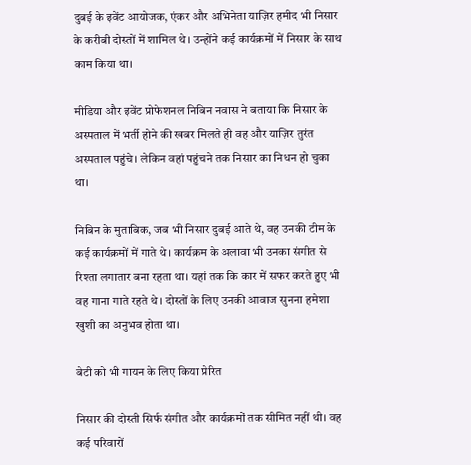दुबई के इवेंट आयोजक, एंकर और अभिनेता याज़िर हमीद भी निसार के करीबी दोस्तों में शामिल थे। उन्होंने कई कार्यक्रमों में निसार के साथ काम किया था।

मीडिया और इवेंट प्रोफेशनल निबिन नवास ने बताया कि निसार के अस्पताल में भर्ती होने की खबर मिलते ही वह और याज़िर तुरंत अस्पताल पहुंचे। लेकिन वहां पहुंचने तक निसार का निधन हो चुका था।

निबिन के मुताबिक, जब भी निसार दुबई आते थे, वह उनकी टीम के कई कार्यक्रमों में गाते थे। कार्यक्रम के अलावा भी उनका संगीत से रिश्ता लगातार बना रहता था। यहां तक कि कार में सफर करते हुए भी वह गाना गाते रहते थे। दोस्तों के लिए उनकी आवाज सुनना हमेशा खुशी का अनुभव होता था।

बेटी को भी गायन के लिए किया प्रेरित

निसार की दोस्ती सिर्फ संगीत और कार्यक्रमों तक सीमित नहीं थी। वह कई परिवारों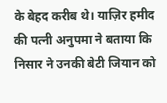के बेहद करीब थे। याज़िर हमीद की पत्नी अनुपमा ने बताया कि निसार ने उनकी बेटी जियान को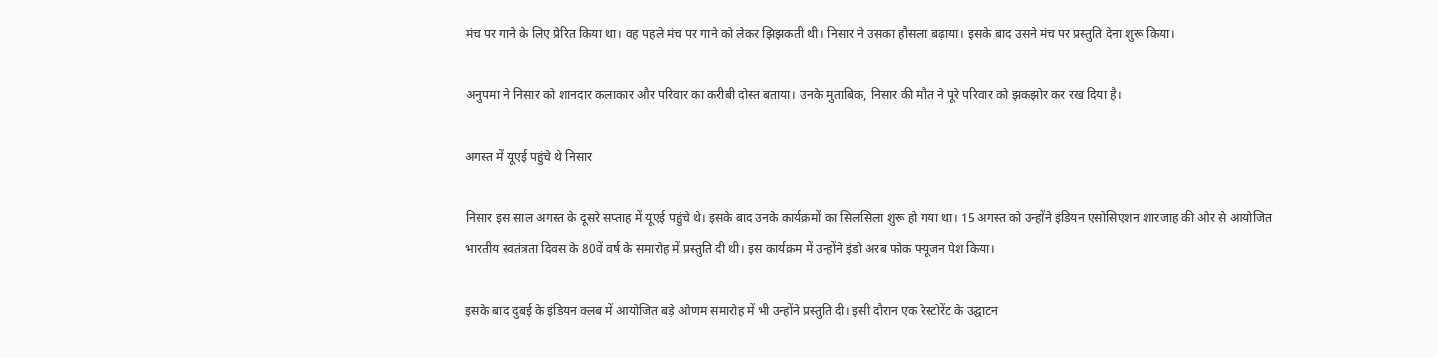मंच पर गाने के लिए प्रेरित किया था। वह पहले मंच पर गाने को लेकर झिझकती थी। निसार ने उसका हौसला बढ़ाया। इसके बाद उसने मंच पर प्रस्तुति देना शुरू किया।

अनुपमा ने निसार को शानदार कलाकार और परिवार का करीबी दोस्त बताया। उनके मुताबिक, निसार की मौत ने पूरे परिवार को झकझोर कर रख दिया है।

अगस्त में यूएई पहुंचे थे निसार

निसार इस साल अगस्त के दूसरे सप्ताह में यूएई पहुंचे थे। इसके बाद उनके कार्यक्रमों का सिलसिला शुरू हो गया था। 15 अगस्त को उन्होंने इंडियन एसोसिएशन शारजाह की ओर से आयोजित भारतीय स्वतंत्रता दिवस के 80वें वर्ष के समारोह में प्रस्तुति दी थी। इस कार्यक्रम में उन्होंने इंडो अरब फोक फ्यूजन पेश किया।

इसके बाद दुबई के इंडियन क्लब में आयोजित बड़े ओणम समारोह में भी उन्होंने प्रस्तुति दी। इसी दौरान एक रेस्टोरेंट के उद्घाटन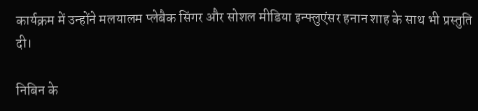कार्यक्रम में उन्होंने मलयालम प्लेबैक सिंगर और सोशल मीडिया इन्फ्लुएंसर हनान शाह के साथ भी प्रस्तुति दी।

निबिन के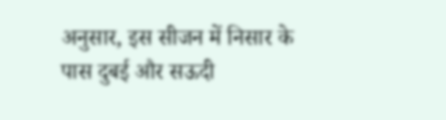अनुसार, इस सीजन में निसार के पास दुबई और सऊदी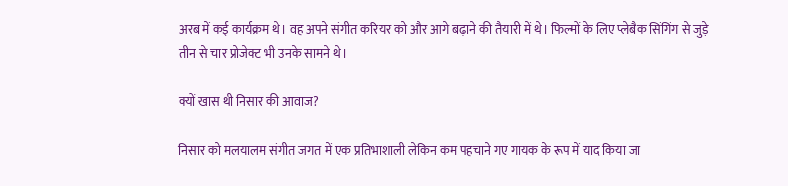अरब में कई कार्यक्रम थे। वह अपने संगीत करियर को और आगे बढ़ाने की तैयारी में थे। फिल्मों के लिए प्लेबैक सिंगिंग से जुड़े तीन से चार प्रोजेक्ट भी उनके सामने थे।

क्यों खास थी निसार की आवाज?

निसार को मलयालम संगीत जगत में एक प्रतिभाशाली लेकिन कम पहचाने गए गायक के रूप में याद किया जा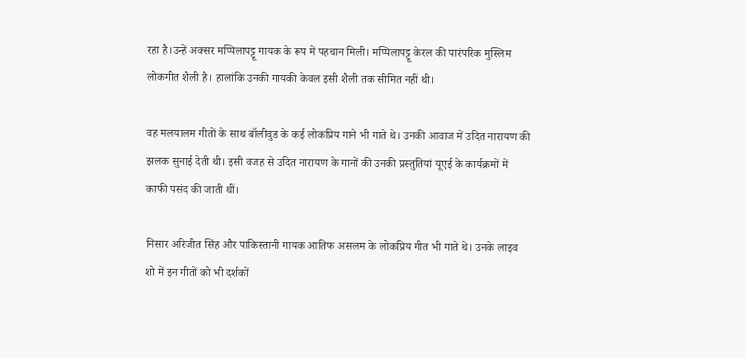रहा है।उन्हें अक्सर मप्पिलापट्टू गायक के रूप में पहचान मिली। मप्पिलापट्टू केरल की पारंपरिक मुस्लिम लोकगीत शैली है। हालांकि उनकी गायकी केवल इसी शैली तक सीमित नहीं थी।

वह मलयालम गीतों के साथ बॉलीवुड के कई लोकप्रिय गाने भी गाते थे। उनकी आवाज में उदित नारायण की झलक सुनाई देती थी। इसी वजह से उदित नारायण के गानों की उनकी प्रस्तुतियां यूएई के कार्यक्रमों में काफी पसंद की जाती थीं।

निसार अरिजीत सिंह और पाकिस्तानी गायक आतिफ असलम के लोकप्रिय गीत भी गाते थे। उनके लाइव शो में इन गीतों को भी दर्शकों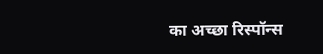का अच्छा रिस्पॉन्स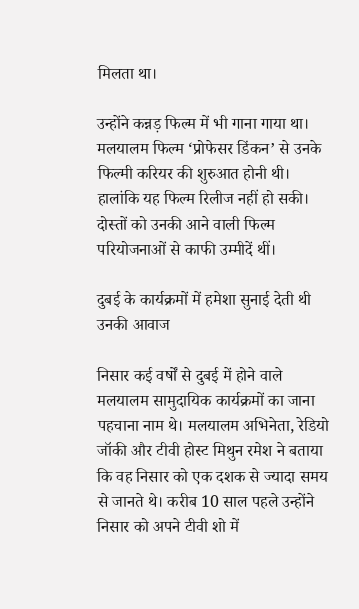मिलता था।

उन्होंने कन्नड़ फिल्म में भी गाना गाया था। मलयालम फिल्म ‘प्रोफेसर डिंकन’ से उनके फिल्मी करियर की शुरुआत होनी थी। हालांकि यह फिल्म रिलीज नहीं हो सकी। दोस्तों को उनकी आने वाली फिल्म परियोजनाओं से काफी उम्मीदें थीं।

दुबई के कार्यक्रमों में हमेशा सुनाई देती थी उनकी आवाज

निसार कई वर्षों से दुबई में होने वाले मलयालम सामुदायिक कार्यक्रमों का जाना पहचाना नाम थे। मलयालम अभिनेता, रेडियो जॉकी और टीवी होस्ट मिथुन रमेश ने बताया कि वह निसार को एक दशक से ज्यादा समय से जानते थे। करीब 10 साल पहले उन्होंने निसार को अपने टीवी शो में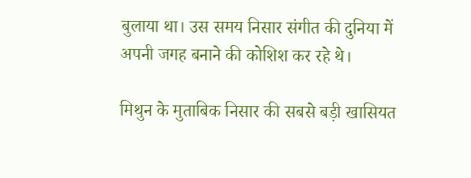बुलाया था। उस समय निसार संगीत की दुनिया में अपनी जगह बनाने की कोशिश कर रहे थे।

मिथुन के मुताबिक निसार की सबसे बड़ी खासियत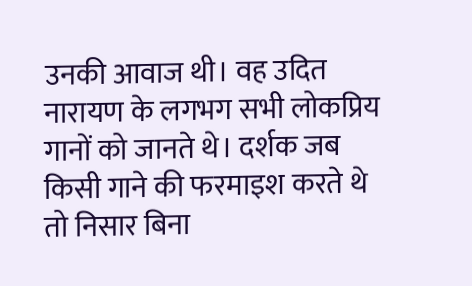उनकी आवाज थी। वह उदित नारायण के लगभग सभी लोकप्रिय गानों को जानते थे। दर्शक जब किसी गाने की फरमाइश करते थे तो निसार बिना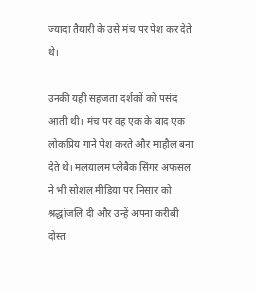ज्यादा तैयारी के उसे मंच पर पेश कर देते थे।

उनकी यही सहजता दर्शकों को पसंद आती थी। मंच पर वह एक के बाद एक लोकप्रिय गाने पेश करते और माहौल बना देते थे। मलयालम प्लेबैक सिंगर अफसल ने भी सोशल मीडिया पर निसार को श्रद्धांजलि दी और उन्हें अपना करीबी दोस्त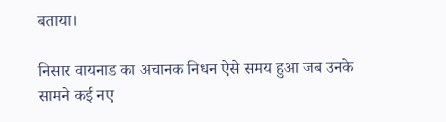बताया।

निसार वायनाड का अचानक निधन ऐसे समय हुआ जब उनके सामने कई नए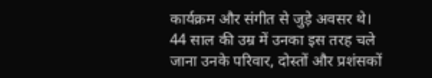कार्यक्रम और संगीत से जुड़े अवसर थे। 44 साल की उम्र में उनका इस तरह चले जाना उनके परिवार, दोस्तों और प्रशंसकों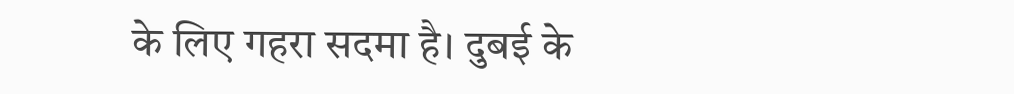के लिए गहरा सदमा है। दुबई के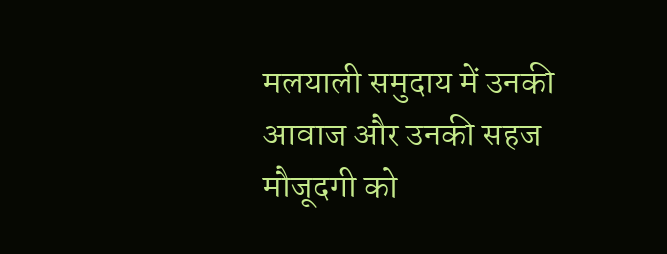मलयाली समुदाय में उनकी आवाज और उनकी सहज मौजूदगी को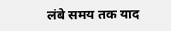लंबे समय तक याद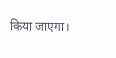किया जाएगा।